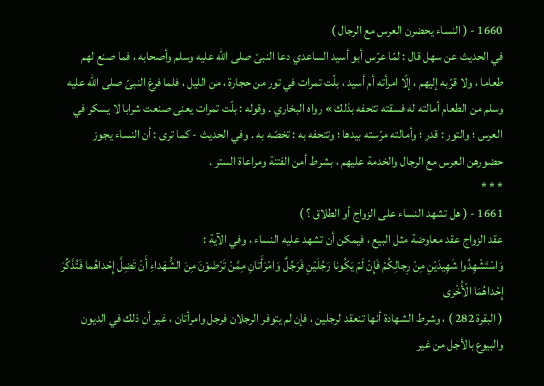1660 - ( النساء يحضرن العرس مع الرجال )
في الحديث عن سهل قال : لمّا عرّس أبو أسيد الساعدي دعا النبىّ صلى اللّه عليه وسلم وأصحابه ، فما صنع لهم طعاما ، ولا قرّبه إليهم ، إلّا امرأته أم أسيد ، بلّت تمرات في تور من حجارة ، من الليل ، فلما فرغ النبىّ صلى اللّه عليه وسلم من الطعام أمالته له فسقته تتحفه بذلك » رواه البخاري . وقوله : بلّت تمرات يعنى صنعت شرابا لا يسكر في العرس ؛ والتور : قدر ؛ وأمالته مرّسته بيدها ؛ وتتحفه به : تخصّه به . وفي الحديث - كما ترى : أن النساء يجوز حضورهن العرس مع الرجال والخدمة عليهم ، بشرط أمن الفتنة ومراعاة الستر .
* * *
1661 - ( هل تشهد النساء على الزواج أو الطلاق ؟ )
عقد الزواج عقد معاوضة مثل البيع ، فيمكن أن تشهد عليه النساء ، وفي الآية :
وَاسْتَشْهِدُوا شَهِيدَيْنِ مِنْ رِجالِكُمْ فَإِنْ لَمْ يَكُونا رَجُلَيْنِ فَرَجُلٌ وَامْرَأَتانِ مِمَّنْ تَرْضَوْنَ مِنَ الشُّهَداءِ أَنْ تَضِلَّ إِحْداهُما فَتُذَكِّرَ إِحْداهُمَا الْأُخْرى
( البقرة 282 ) ، وشرط الشهادة أنها تنعقد لرجلين ، فإن لم يتوفر الرجلان فرجل وامرأتان ، غير أن ذلك في الديون والبيوع بالأجل من غير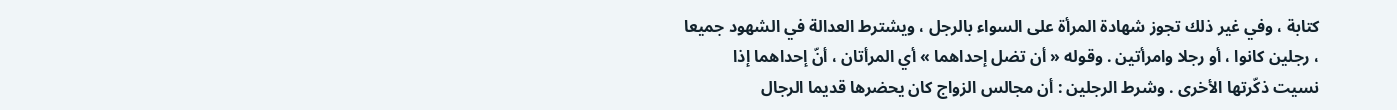كتابة ، وفي غير ذلك تجوز شهادة المرأة على السواء بالرجل ، ويشترط العدالة في الشهود جميعا ، رجلين كانوا ، أو رجلا وامرأتين . وقوله « أن تضل إحداهما » أي المرأتان ، أنّ إحداهما إذا نسيت ذكّرتها الأخرى . وشرط الرجلين : أن مجالس الزواج كان يحضرها قديما الرجال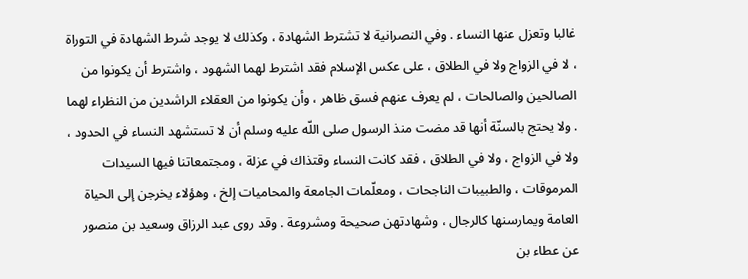غالبا وتعزل عنها النساء . وفي النصرانية لا تشترط الشهادة ، وكذلك لا يوجد شرط الشهادة في التوراة ، لا في الزواج ولا في الطلاق ، على عكس الإسلام فقد اشترط لهما الشهود ، واشترط أن يكونوا من الصالحين والصالحات ، لم يعرف عنهم فسق ظاهر ، وأن يكونوا من العقلاء الراشدين من النظراء لهما . ولا يحتج بالسنّة أنها قد مضت منذ الرسول صلى اللّه عليه وسلم أن لا تستشهد النساء في الحدود ، ولا في الزواج ، ولا في الطلاق ، فقد كانت النساء وقتذاك في عزلة ، ومجتمعاتنا فيها السيدات المرموقات ، والطبيبات الناجحات ، ومعلّمات الجامعة والمحاميات إلخ ، وهؤلاء يخرجن إلى الحياة العامة ويمارسنها كالرجال ، وشهادتهن صحيحة ومشروعة . وقد روى عبد الرزاق وسعيد بن منصور عن عطاء بن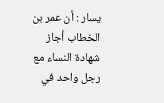يسار : أن عمر بن الخطاب أجاز شهادة النساء مع رجل واحد في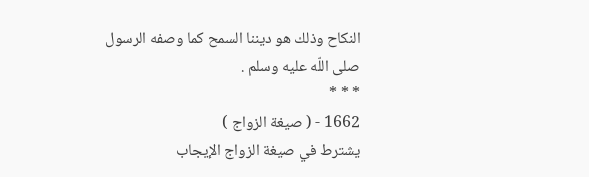النكاح وذلك هو ديننا السمح كما وصفه الرسول صلى اللّه عليه وسلم .
* * *
1662 - ( صيغة الزواج )
يشترط في صيغة الزواج الإيجاب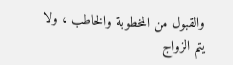والقبول من المخطوبة والخاطب ، ولا يتم الزواج